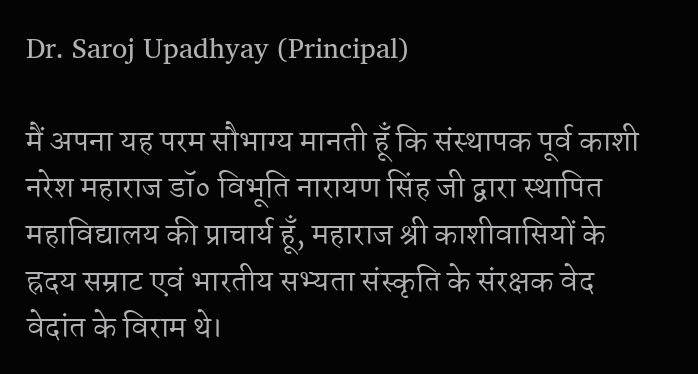Dr. Saroj Upadhyay (Principal)

मैं अपना यह परम सौभाग्य मानती हूँ कि संस्थापक पूर्व काशी नरेश महाराज डॉ० विभूति नारायण सिंह जी द्वारा स्थापित महाविद्यालय की प्राचार्य हूँ, महाराज श्री काशीवासियों के ह्रदय सम्राट एवं भारतीय सभ्यता संस्कृति के संरक्षक वेद वेदांत के विराम थे।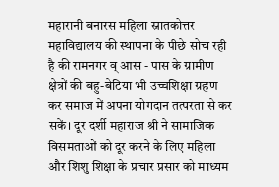महारानी बनारस महिला स्नातकोत्तर महाविद्यालय की स्थापना के पीछे सोच रही है की रामनगर व् आस - पास के ग्रामीण क्षेत्रों की बहु-बेटिया भी उच्चशिक्षा ग्रहण कर समाज में अपना योगदान तत्परता से कर सकें। दूर दर्शी महाराज श्री ने सामाजिक विसमताओं को दूर करने के लिए महिला और शिशु शिक्षा के प्रचार प्रसार को माध्यम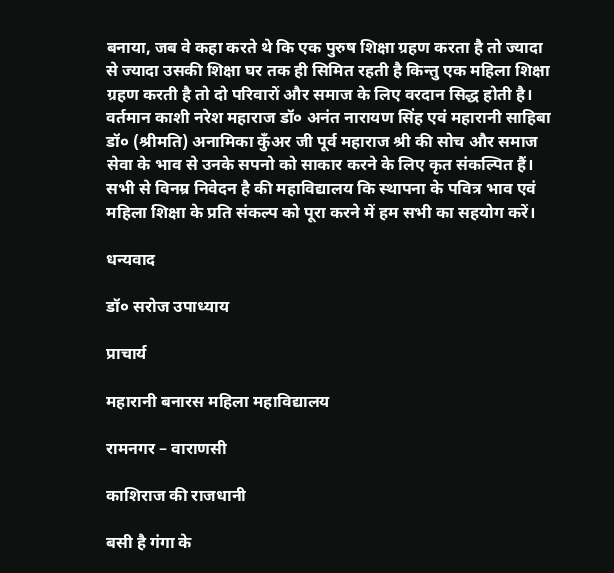बनाया, जब वे कहा करते थे कि एक पुरुष शिक्षा ग्रहण करता है तो ज्यादा से ज्यादा उसकी शिक्षा घर तक ही सिमित रहती है किन्तु एक महिला शिक्षा ग्रहण करती है तो दो परिवारों और समाज के लिए वरदान सिद्ध होती है। वर्तमान काशी नरेश महाराज डॉ० अनंत नारायण सिंह एवं महारानी साहिबा डॉ० (श्रीमति) अनामिका कुँअर जी पूर्व महाराज श्री की सोच और समाज सेवा के भाव से उनके सपनो को साकार करने के लिए कृत संकल्पित हैं। सभी से विनम्र निवेदन है की महाविद्यालय कि स्थापना के पवित्र भाव एवं महिला शिक्षा के प्रति संकल्प को पूरा करने में हम सभी का सहयोग करें।

धन्यवाद

डॉ० सरोज उपाध्याय

प्राचार्य

महारानी बनारस महिला महाविद्यालय

रामनगर – वाराणसी

काशिराज की राजधानी

बसी है गंगा के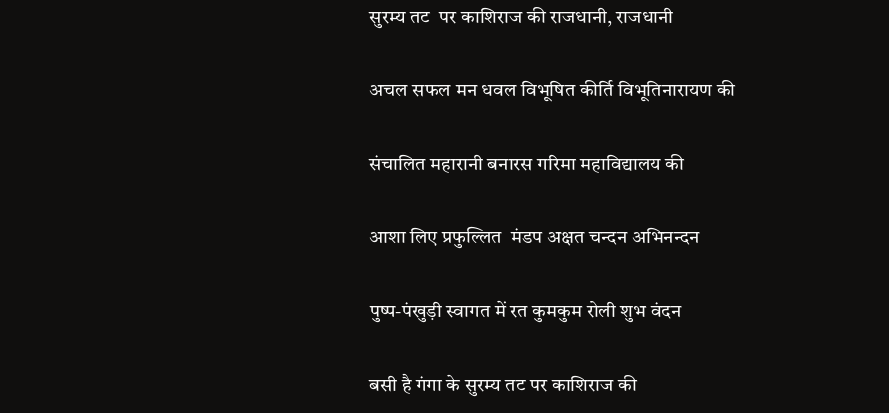सुरम्य तट  पर काशिराज की राजधानी, राजधानी

अचल सफल मन धवल विभूषित कीर्ति विभूतिनारायण की

संचालित महारानी बनारस गरिमा महाविद्यालय की

आशा लिए प्रफुल्लित  मंडप अक्षत चन्दन अभिनन्दन

पुष्प-पंखुड़ी स्वागत में रत कुमकुम रोली शुभ वंदन

बसी है गंगा के सुरम्य तट पर काशिराज की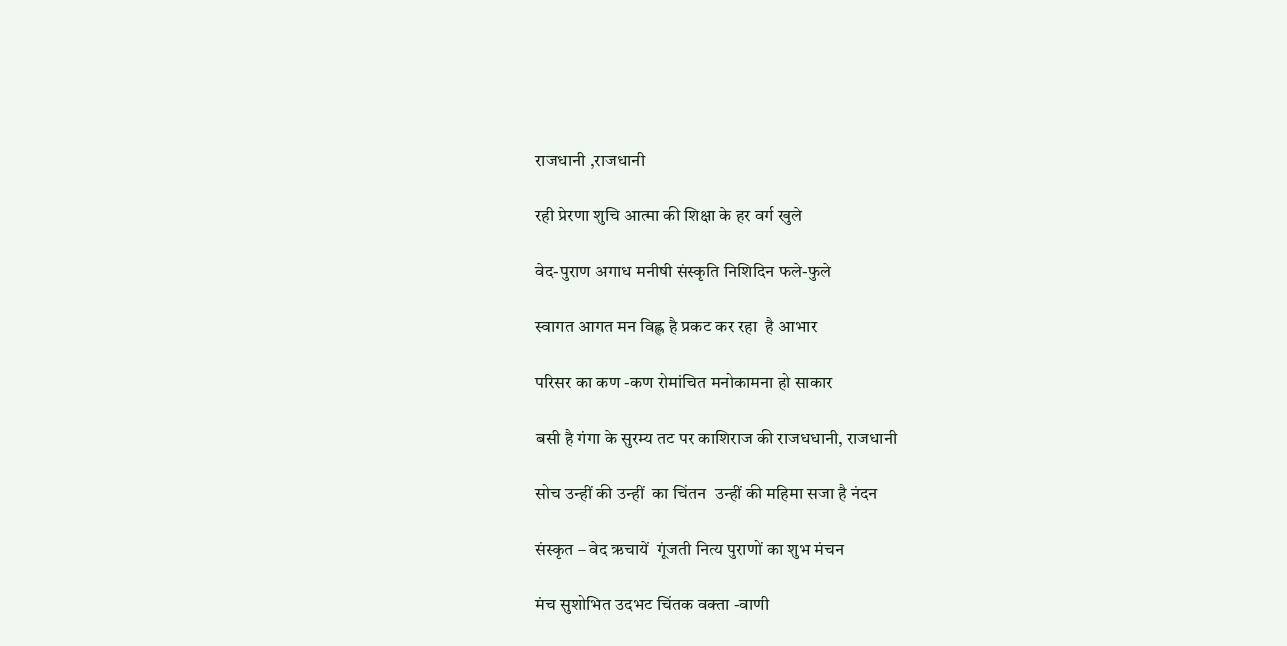राजधानी ,राजधानी

रही प्रेरणा शुचि आत्मा की शिक्षा के हर वर्ग खुले

वेद-पुराण अगाध मनीषी संस्कृति निशिदिन फले-फुले

स्वागत आगत मन विह्ल है प्रकट कर रहा  है आभार

परिसर का कण -कण रोमांचित मनोकामना हो साकार

बसी है गंगा के सुरम्य तट पर काशिराज की राजधधानी, राजधानी

सोच उन्हीं की उन्हीं  का चिंतन  उन्हीं की महिमा सजा है नंदन

संस्कृत – वेद ऋचायें  गूंजती नित्य पुराणों का शुभ मंचन

मंच सुशोभित उदभट चिंतक वक्ता -वाणी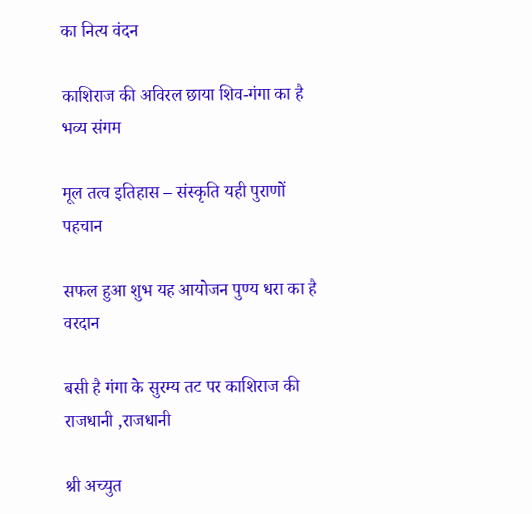का नित्य वंदन

काशिराज की अविरल छाया शिव-गंगा का है भव्य संगम

मूल तत्व इतिहास – संस्कृति यही पुराणों  पहचान

सफल हुआ शुभ यह आयोजन पुण्य धरा का है वरदान

बसी है गंगा के सुरम्य तट पर काशिराज की राजधानी ,राजधानी

श्री अच्युत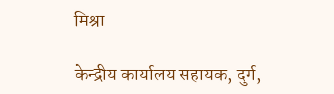मिश्रा

केन्द्रीय कार्यालय सहायक, दुर्ग,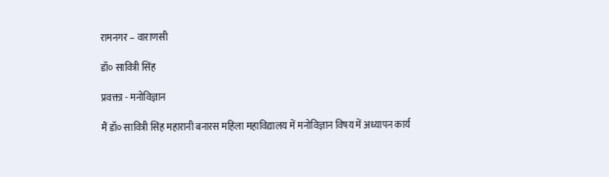रामनगर – वाराणसी

डॉ० सावित्री सिंह

प्रवक्ता - मनोविज्ञान

मैं डॉ० सावित्री सिंह महारानी बनारस महिला महाविद्यालय में मनोविज्ञान विषय में अध्यापन कार्य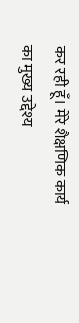कर रही हूँ। मेरे शैक्षणिक कार्य का मुख्य उद्देश्य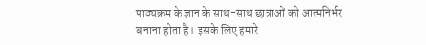पाठ्यक्रम के ज्ञान के साथ-साथ छात्राओं को आत्मनिर्भर बनाना होता है।  इसके लिए हमारे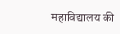महाविद्यालय की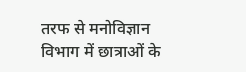तरफ से मनोविज्ञान विभाग में छात्राओं के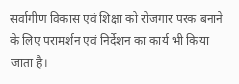सर्वागीण विकास एवं शिक्षा को रोजगार परक बनाने के लिए परामर्शन एवं निर्देशन का कार्य भी किया जाता है।